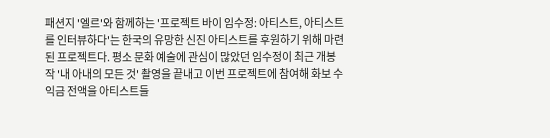패션지 '엘르'와 함께하는 '프로젝트 바이 임수정: 아티스트, 아티스트를 인터뷰하다'는 한국의 유망한 신진 아티스트를 후원하기 위해 마련된 프로젝트다. 평소 문화 예술에 관심이 많았던 임수정이 최근 개봉작 '내 아내의 모든 것' 촬영을 끝내고 이번 프로젝트에 참여해 화보 수익금 전액을 아티스트들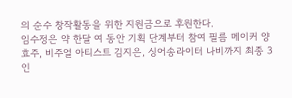의 순수 창작활동을 위한 지원금으로 후원한다.
임수정은 약 한달 여 동안 기획 단계부터 참여 필름 메이커 양효주, 비주얼 아티스트 김지은, 싱어송라이터 나비까지 최종 3인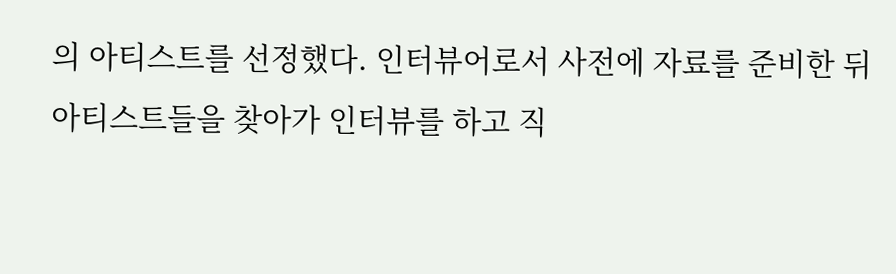의 아티스트를 선정했다. 인터뷰어로서 사전에 자료를 준비한 뒤 아티스트들을 찾아가 인터뷰를 하고 직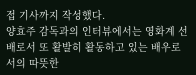접 기사까지 작성했다.
양효주 감독과의 인터뷰에서는 영화계 선배로서 또 활발히 활동하고 있는 배우로서의 따뜻한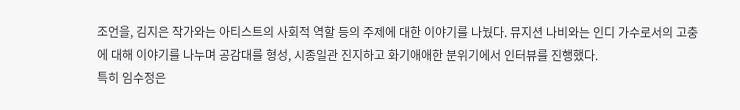조언을, 김지은 작가와는 아티스트의 사회적 역할 등의 주제에 대한 이야기를 나눴다. 뮤지션 나비와는 인디 가수로서의 고충에 대해 이야기를 나누며 공감대를 형성, 시종일관 진지하고 화기애애한 분위기에서 인터뷰를 진행했다.
특히 임수정은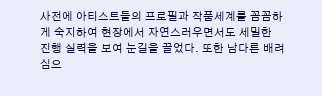사전에 아티스트들의 프로필과 작품세계를 꼼꼼하게 숙지하여 현장에서 자연스러우면서도 세밀한 진행 실력을 보여 눈길을 끌었다. 또한 남다른 배려심으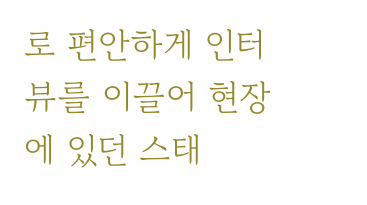로 편안하게 인터뷰를 이끌어 현장에 있던 스태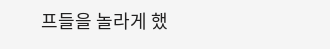프들을 놀라게 했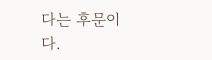다는 후문이다.